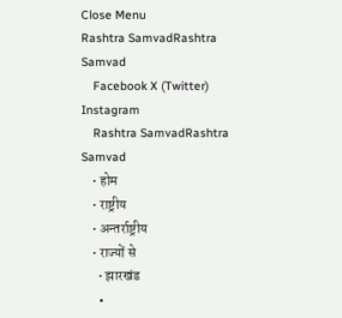Close Menu
Rashtra SamvadRashtra Samvad
    Facebook X (Twitter) Instagram
    Rashtra SamvadRashtra Samvad
    • होम
    • राष्ट्रीय
    • अन्तर्राष्ट्रीय
    • राज्यों से
      • झारखंड
      •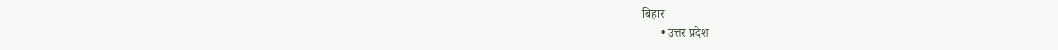बिहार
      • उत्तर प्रदेश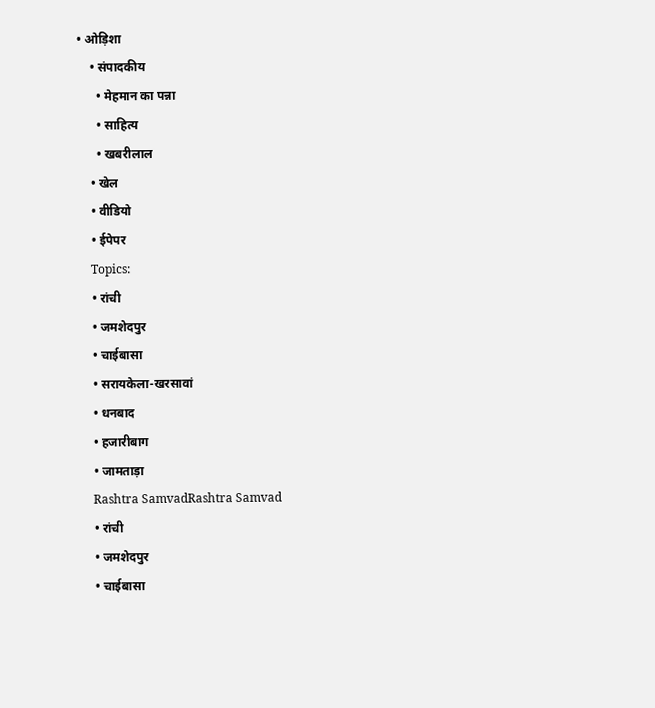• ओड़िशा
    • संपादकीय
      • मेहमान का पन्ना
      • साहित्य
      • खबरीलाल
    • खेल
    • वीडियो
    • ईपेपर
    Topics:
    • रांची
    • जमशेदपुर
    • चाईबासा
    • सरायकेला-खरसावां
    • धनबाद
    • हजारीबाग
    • जामताड़ा
    Rashtra SamvadRashtra Samvad
    • रांची
    • जमशेदपुर
    • चाईबासा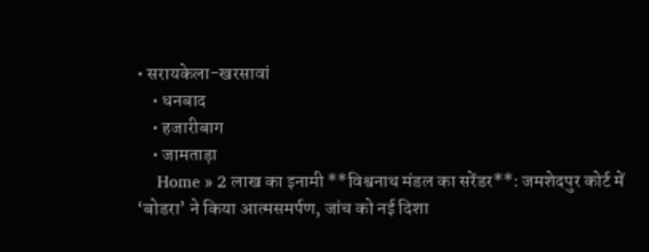• सरायकेला-खरसावां
    • धनबाद
    • हजारीबाग
    • जामताड़ा
    Home » 2 लाख का इनामी **विश्वनाथ मंडल का सरेंडर**: जमशेदपुर कोर्ट में ‘बोडरा’ ने किया आत्मसमर्पण, जांच को नई दिशा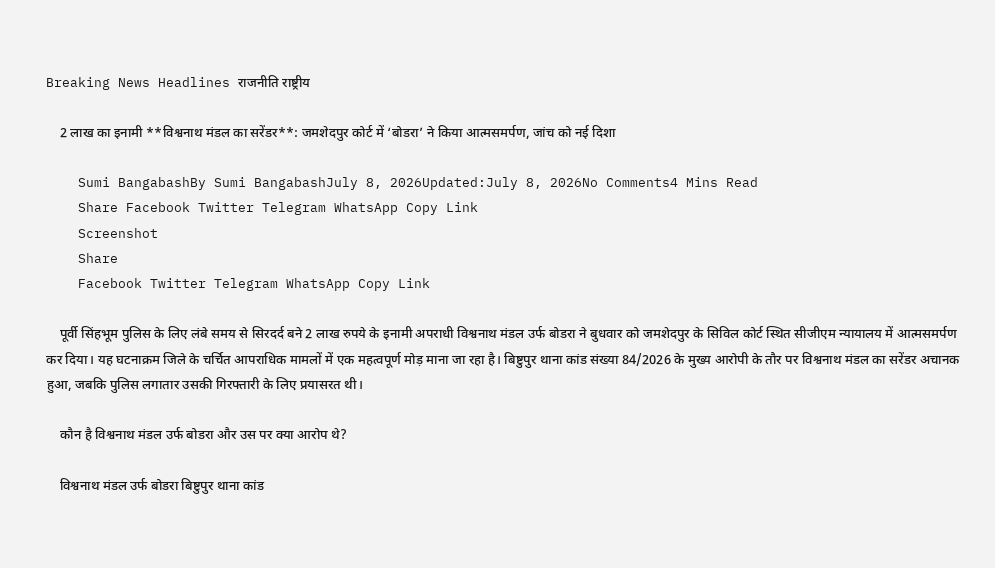Breaking News Headlines राजनीति राष्ट्रीय

    2 लाख का इनामी **विश्वनाथ मंडल का सरेंडर**: जमशेदपुर कोर्ट में ‘बोडरा’ ने किया आत्मसमर्पण, जांच को नई दिशा

    Sumi BangabashBy Sumi BangabashJuly 8, 2026Updated:July 8, 2026No Comments4 Mins Read
    Share Facebook Twitter Telegram WhatsApp Copy Link
    Screenshot
    Share
    Facebook Twitter Telegram WhatsApp Copy Link

    पूर्वी सिंहभूम पुलिस के लिए लंबे समय से सिरदर्द बने 2 लाख रुपये के इनामी अपराधी विश्वनाथ मंडल उर्फ बोडरा ने बुधवार को जमशेदपुर के सिविल कोर्ट स्थित सीजीएम न्यायालय में आत्मसमर्पण कर दिया। यह घटनाक्रम जिले के चर्चित आपराधिक मामलों में एक महत्वपूर्ण मोड़ माना जा रहा है। बिष्टुपुर थाना कांड संख्या 84/2026 के मुख्य आरोपी के तौर पर विश्वनाथ मंडल का सरेंडर अचानक हुआ, जबकि पुलिस लगातार उसकी गिरफ्तारी के लिए प्रयासरत थी।

    कौन है विश्वनाथ मंडल उर्फ बोडरा और उस पर क्या आरोप थे?

    विश्वनाथ मंडल उर्फ बोडरा बिष्टुपुर थाना कांड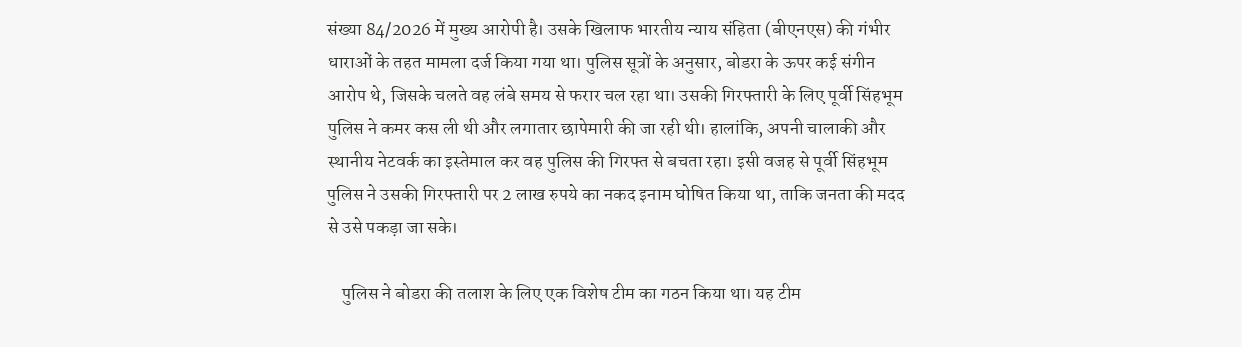संख्या 84/2026 में मुख्य आरोपी है। उसके खिलाफ भारतीय न्याय संहिता (बीएनएस) की गंभीर धाराओं के तहत मामला दर्ज किया गया था। पुलिस सूत्रों के अनुसार, बोडरा के ऊपर कई संगीन आरोप थे, जिसके चलते वह लंबे समय से फरार चल रहा था। उसकी गिरफ्तारी के लिए पूर्वी सिंहभूम पुलिस ने कमर कस ली थी और लगातार छापेमारी की जा रही थी। हालांकि, अपनी चालाकी और स्थानीय नेटवर्क का इस्तेमाल कर वह पुलिस की गिरफ्त से बचता रहा। इसी वजह से पूर्वी सिंहभूम पुलिस ने उसकी गिरफ्तारी पर 2 लाख रुपये का नकद इनाम घोषित किया था, ताकि जनता की मदद से उसे पकड़ा जा सके।

    पुलिस ने बोडरा की तलाश के लिए एक विशेष टीम का गठन किया था। यह टीम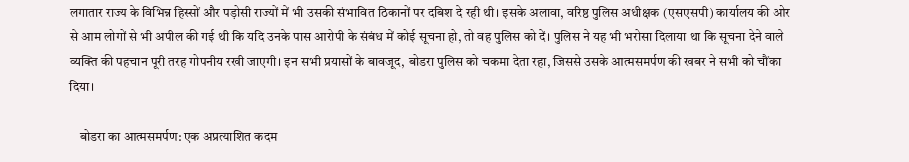लगातार राज्य के विभिन्न हिस्सों और पड़ोसी राज्यों में भी उसकी संभावित ठिकानों पर दबिश दे रही थी। इसके अलावा, वरिष्ठ पुलिस अधीक्षक (एसएसपी) कार्यालय की ओर से आम लोगों से भी अपील की गई थी कि यदि उनके पास आरोपी के संबंध में कोई सूचना हो, तो वह पुलिस को दें। पुलिस ने यह भी भरोसा दिलाया था कि सूचना देने वाले व्यक्ति की पहचान पूरी तरह गोपनीय रखी जाएगी। इन सभी प्रयासों के बावजूद, बोडरा पुलिस को चकमा देता रहा, जिससे उसके आत्मसमर्पण की खबर ने सभी को चौंका दिया।

    बोडरा का आत्मसमर्पण: एक अप्रत्याशित कदम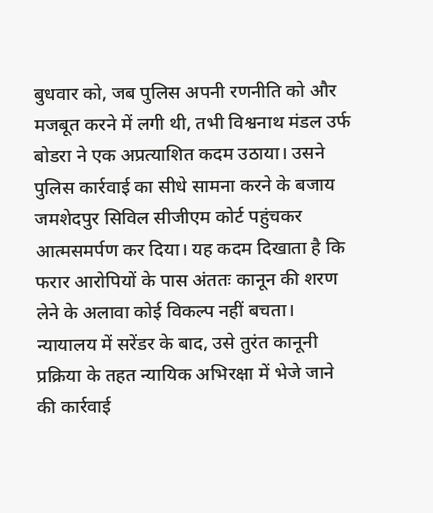बुधवार को, जब पुलिस अपनी रणनीति को और मजबूत करने में लगी थी, तभी विश्वनाथ मंडल उर्फ बोडरा ने एक अप्रत्याशित कदम उठाया। उसने पुलिस कार्रवाई का सीधे सामना करने के बजाय जमशेदपुर सिविल सीजीएम कोर्ट पहुंचकर आत्मसमर्पण कर दिया। यह कदम दिखाता है कि फरार आरोपियों के पास अंततः कानून की शरण लेने के अलावा कोई विकल्प नहीं बचता। न्यायालय में सरेंडर के बाद, उसे तुरंत कानूनी प्रक्रिया के तहत न्यायिक अभिरक्षा में भेजे जाने की कार्रवाई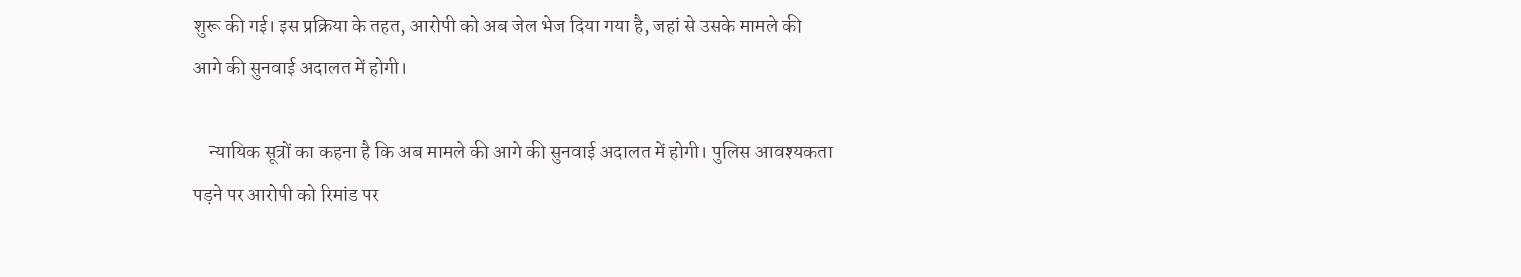शुरू की गई। इस प्रक्रिया के तहत, आरोपी को अब जेल भेज दिया गया है, जहां से उसके मामले की आगे की सुनवाई अदालत में होगी।

    न्यायिक सूत्रों का कहना है कि अब मामले की आगे की सुनवाई अदालत में होगी। पुलिस आवश्यकता पड़ने पर आरोपी को रिमांड पर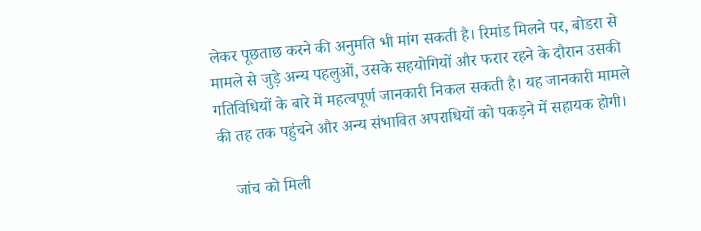लेकर पूछताछ करने की अनुमति भी मांग सकती है। रिमांड मिलने पर, बोडरा से मामले से जुड़े अन्य पहलुओं, उसके सहयोगियों और फरार रहने के दौरान उसकी गतिविधियों के बारे में महत्वपूर्ण जानकारी निकल सकती है। यह जानकारी मामले की तह तक पहुंचने और अन्य संभावित अपराधियों को पकड़ने में सहायक होगी।

    जांच को मिली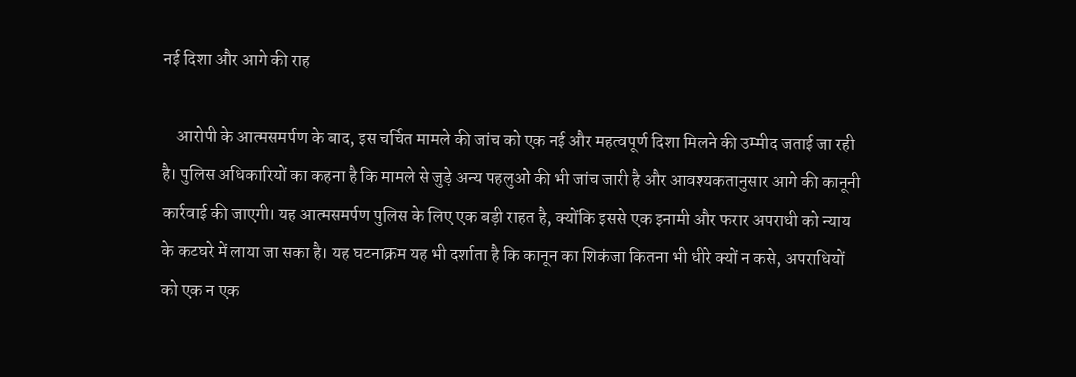नई दिशा और आगे की राह

    आरोपी के आत्मसमर्पण के बाद, इस चर्चित मामले की जांच को एक नई और महत्वपूर्ण दिशा मिलने की उम्मीद जताई जा रही है। पुलिस अधिकारियों का कहना है कि मामले से जुड़े अन्य पहलुओं की भी जांच जारी है और आवश्यकतानुसार आगे की कानूनी कार्रवाई की जाएगी। यह आत्मसमर्पण पुलिस के लिए एक बड़ी राहत है, क्योंकि इससे एक इनामी और फरार अपराधी को न्याय के कटघरे में लाया जा सका है। यह घटनाक्रम यह भी दर्शाता है कि कानून का शिकंजा कितना भी धीरे क्यों न कसे, अपराधियों को एक न एक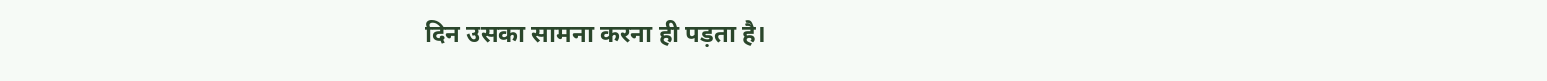दिन उसका सामना करना ही पड़ता है।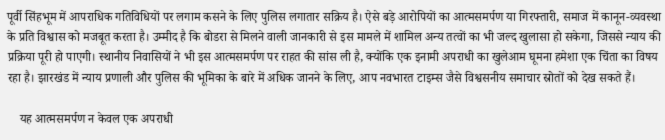पूर्वी सिंहभूम में आपराधिक गतिविधियों पर लगाम कसने के लिए पुलिस लगातार सक्रिय है। ऐसे बड़े आरोपियों का आत्मसमर्पण या गिरफ्तारी, समाज में कानून-व्यवस्था के प्रति विश्वास को मजबूत करता है। उम्मीद है कि बोडरा से मिलने वाली जानकारी से इस मामले में शामिल अन्य तत्वों का भी जल्द खुलासा हो सकेगा, जिससे न्याय की प्रक्रिया पूरी हो पाएगी। स्थानीय निवासियों ने भी इस आत्मसमर्पण पर राहत की सांस ली है, क्योंकि एक इनामी अपराधी का खुलेआम घूमना हमेशा एक चिंता का विषय रहा है। झारखंड में न्याय प्रणाली और पुलिस की भूमिका के बारे में अधिक जानने के लिए, आप नवभारत टाइम्स जैसे विश्वसनीय समाचार स्रोतों को देख सकते हैं।

    यह आत्मसमर्पण न केवल एक अपराधी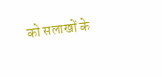को सलाखों के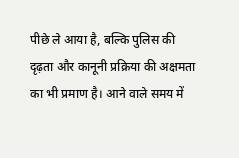पीछे ले आया है, बल्कि पुलिस की दृढ़ता और कानूनी प्रक्रिया की अक्षमता का भी प्रमाण है। आने वाले समय में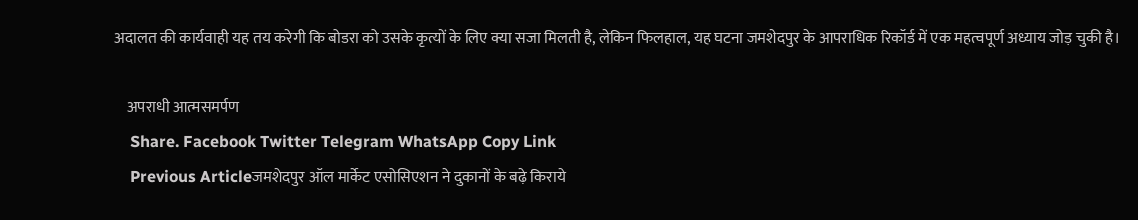अदालत की कार्यवाही यह तय करेगी कि बोडरा को उसके कृत्यों के लिए क्या सजा मिलती है, लेकिन फिलहाल, यह घटना जमशेदपुर के आपराधिक रिकॉर्ड में एक महत्वपूर्ण अध्याय जोड़ चुकी है।

    अपराधी आत्मसमर्पण
    Share. Facebook Twitter Telegram WhatsApp Copy Link
    Previous Articleजमशेदपुर ऑल मार्केट एसोसिएशन ने दुकानों के बढ़े किराये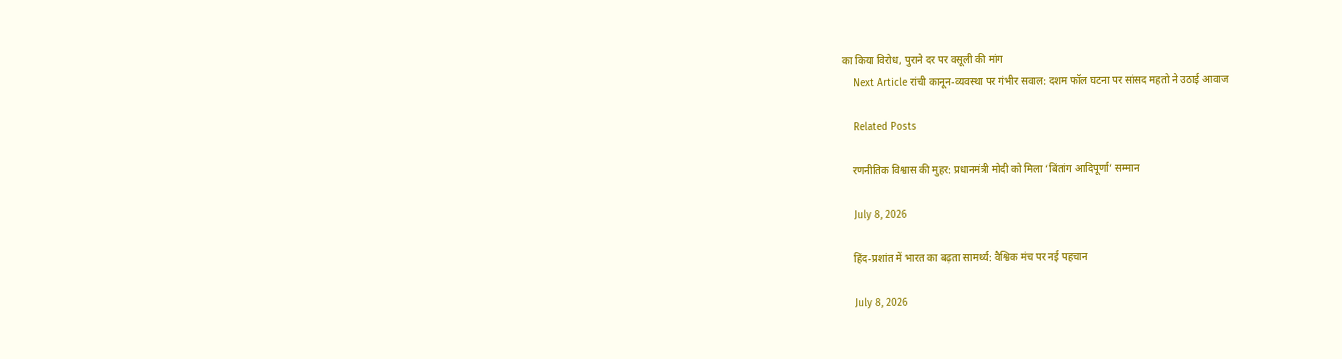का किया विरोध, पुराने दर पर वसूली की मांग
    Next Article रांची कानून-व्यवस्था पर गंभीर सवाल: दशम फॉल घटना पर सांसद महतो ने उठाई आवाज

    Related Posts

    रणनीतिक विश्वास की मुहर: प्रधानमंत्री मोदी को मिला ‘बिंतांग आदिपूर्णा’ सम्मान

    July 8, 2026

    हिंद-प्रशांत में भारत का बढ़ता सामर्थ्य: वैश्विक मंच पर नई पहचान

    July 8, 2026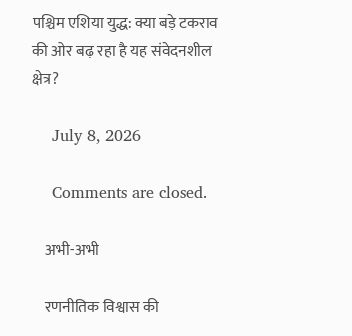पश्चिम एशिया युद्ध: क्या बड़े टकराव की ओर बढ़ रहा है यह संवेदनशील क्षेत्र?

    July 8, 2026

    Comments are closed.

    अभी-अभी

    रणनीतिक विश्वास की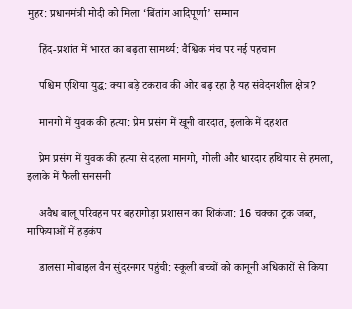मुहर: प्रधानमंत्री मोदी को मिला ‘बिंतांग आदिपूर्णा’ सम्मान

    हिंद-प्रशांत में भारत का बढ़ता सामर्थ्य: वैश्विक मंच पर नई पहचान

    पश्चिम एशिया युद्ध: क्या बड़े टकराव की ओर बढ़ रहा है यह संवेदनशील क्षेत्र?

    मानगो में युवक की हत्या: प्रेम प्रसंग में खूनी वारदात, इलाके में दहशत

    प्रेम प्रसंग में युवक की हत्या से दहला मानगो, गोली और धारदार हथियार से हमला, इलाके में फैली सनसनी

    अवैध बालू परिवहन पर बहरागोड़ा प्रशासन का शिकंजा: 16 चक्का ट्रक जब्त, माफियाओं में हड़कंप

    डालसा मोबाइल वैन सुंदरनगर पहुंची: स्कूली बच्चों को कानूनी अधिकारों से किया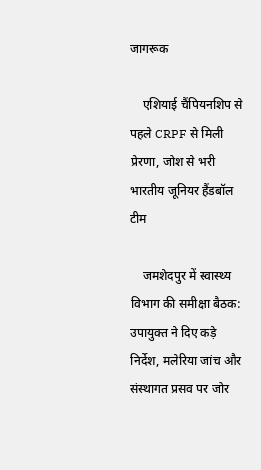जागरूक

    एशियाई चैंपियनशिप से पहले CRPF से मिली प्रेरणा, जोश से भरी भारतीय जूनियर हैंडबॉल टीम

    जमशेदपुर में स्वास्थ्य विभाग की समीक्षा बैठक: उपायुक्त ने दिए कड़े निर्देश, मलेरिया जांच और संस्थागत प्रसव पर जोर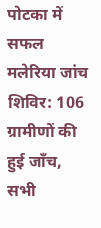पोटका में सफल मलेरिया जांच शिविर: 106 ग्रामीणों की हुई जाँच, सभी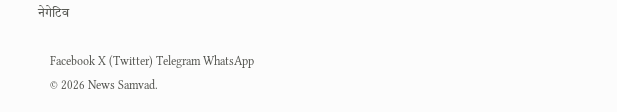नेगेटिव

    Facebook X (Twitter) Telegram WhatsApp
    © 2026 News Samvad.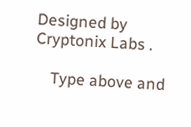Designed by Cryptonix Labs .

    Type above and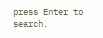press Enter to search.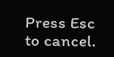Press Esc to cancel.